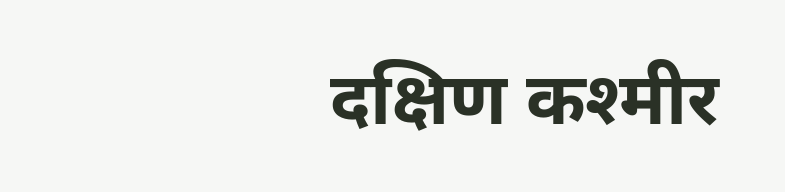दक्षिण कश्मीर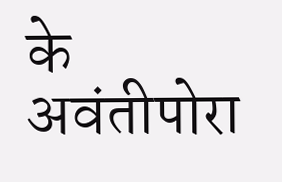के अवंतीपोरा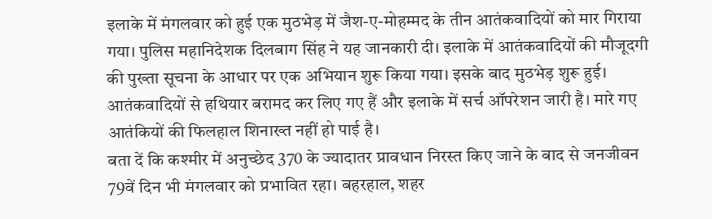इलाके में मंगलवार को हुई एक मुठभेड़ में जैश-ए-मोहम्मद के तीन आतंकवादियों को मार गिराया गया। पुलिस महानिदेशक दिलबाग सिंह ने यह जानकारी दी। इलाके में आतंकवादियों की मौजूदगी की पुख्ता सूचना के आधार पर एक अभियान शुरू किया गया। इसके बाद मुठभेड़ शुरू हुई। आतंकवादियों से हथियार बरामद कर लिए गए हैं और इलाके में सर्च ऑपरेशन जारी है। मारे गए आतंकियों की फिलहाल शिनाख्त नहीं हो पाई है।
बता दें कि कश्मीर में अनुच्छेद 370 के ज्यादातर प्रावधान निरस्त किए जाने के बाद से जनजीवन 79वें दिन भी मंगलवार को प्रभावित रहा। बहरहाल, शहर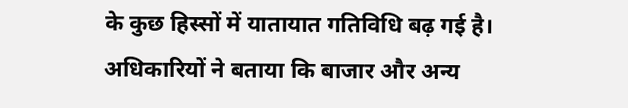के कुछ हिस्सों में यातायात गतिविधि बढ़ गई है।
अधिकारियों ने बताया कि बाजार और अन्य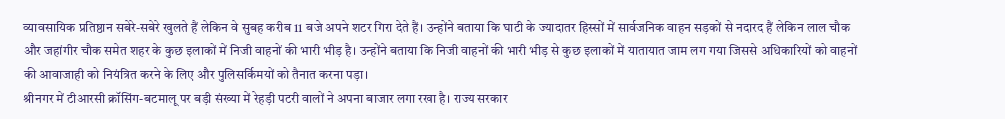व्यावसायिक प्रतिष्ठान सबेरे-सबेरे खुलते हैं लेकिन वे सुबह करीब 11 बजे अपने शटर गिरा देते हैं। उन्होंने बताया कि घाटी के ज्यादातर हिस्सों में सार्वजनिक वाहन सड़कों से नदारद हैं लेकिन लाल चौक और जहांगीर चौक समेत शहर के कुछ इलाकों में निजी वाहनों की भारी भीड़ है। उन्होंने बताया कि निजी वाहनों की भारी भीड़ से कुछ इलाकों में यातायात जाम लग गया जिससे अधिकारियों को वाहनों की आवाजाही को नियंत्रित करने के लिए और पुलिसर्किमयों को तैनात करना पड़ा।
श्रीनगर में टीआरसी क्रॉसिंग-बटमालू पर बड़ी संख्या में रेहड़ी पटरी वालों ने अपना बाजार लगा रखा है। राज्य सरकार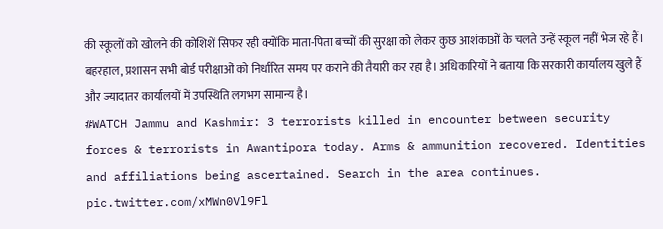की स्कूलों को खोलने की कोशिशें सिफर रही क्योंकि माता-पिता बच्चों की सुरक्षा को लेकर कुछ आशंकाओं के चलते उन्हें स्कूल नहीं भेज रहे हैं। बहरहाल, प्रशासन सभी बोर्ड परीक्षाओं को निर्धारित समय पर कराने की तैयारी कर रहा है। अधिकारियों ने बताया कि सरकारी कार्यालय खुले हैं और ज्यादातर कार्यालयों में उपस्थिति लगभग सामान्य है।
#WATCH Jammu and Kashmir: 3 terrorists killed in encounter between security forces & terrorists in Awantipora today. Arms & ammunition recovered. Identities and affiliations being ascertained. Search in the area continues. pic.twitter.com/xMWn0Vl9Fl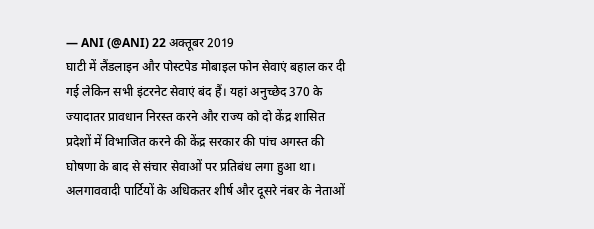— ANI (@ANI) 22 अक्तूबर 2019
घाटी में लैंडलाइन और पोस्टपेड मोबाइल फोन सेवाएं बहाल कर दी गई लेकिन सभी इंटरनेट सेवाएं बंद हैं। यहां अनुच्छेद 370 के ज्यादातर प्रावधान निरस्त करने और राज्य को दो केंद्र शासित प्रदेशों में विभाजित करने की केंद्र सरकार की पांच अगस्त की घोषणा के बाद से संचार सेवाओं पर प्रतिबंध लगा हुआ था।
अलगाववादी पार्टियों के अधिकतर शीर्ष और दूसरे नंबर के नेताओं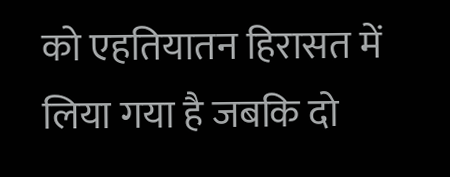को एहतियातन हिरासत में लिया गया है जबकि दो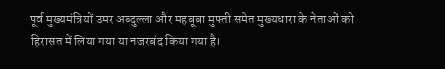पूर्व मुख्यमंत्रियों उमर अब्दुल्ला और महबूबा मुफ्ती समेत मुख्यधारा के नेताओं को हिरासत में लिया गया या नजरबंद किया गया है।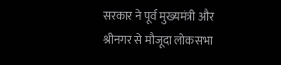सरकार ने पूर्व मुख्यमंत्री और श्रीनगर से मौजूदा लोकसभा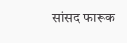सांसद फारूक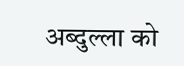अब्दुल्ला को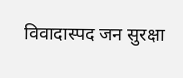विवादास्पद जन सुरक्षा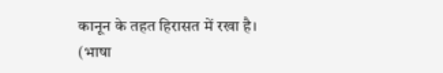कानून के तहत हिरासत में रखा है।
(भाषा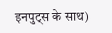इनपुट्स के साथ)